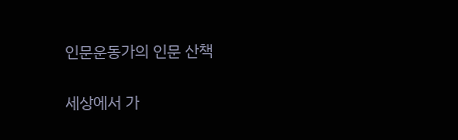인문운동가의 인문 산책

세상에서 가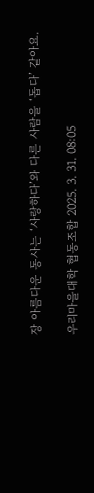장 아름다운 동사는 ‘사랑하다’와 다른 사람을 ‘돕다’ 같아요.

우리마을대학 협동조합 2025. 3. 31. 08:05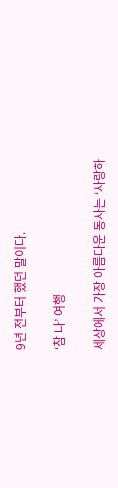9년 전부터 했던 말이다.

‘참 나’ 여행

세상에서 가장 아름다운 동사는 ‘사랑하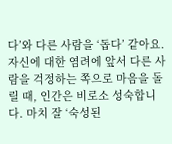다’와 다른 사람을 ‘돕다’ 같아요. 자신에 대한 염려에 앞서 다른 사람을 걱정하는 쪽으로 마음을 돌릴 때, 인간은 비로소 성숙합니다. 마치 잘 ‘숙성된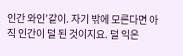인간 와인’같이. 자기 밖에 모른다면 아직 인간이 덜 된 것이지요. 덜 익은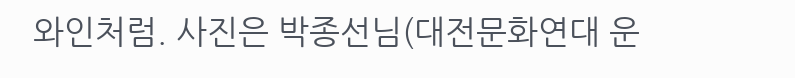와인처럼. 사진은 박종선님(대전문화연대 운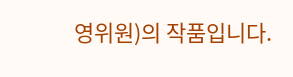영위원)의 작품입니다.